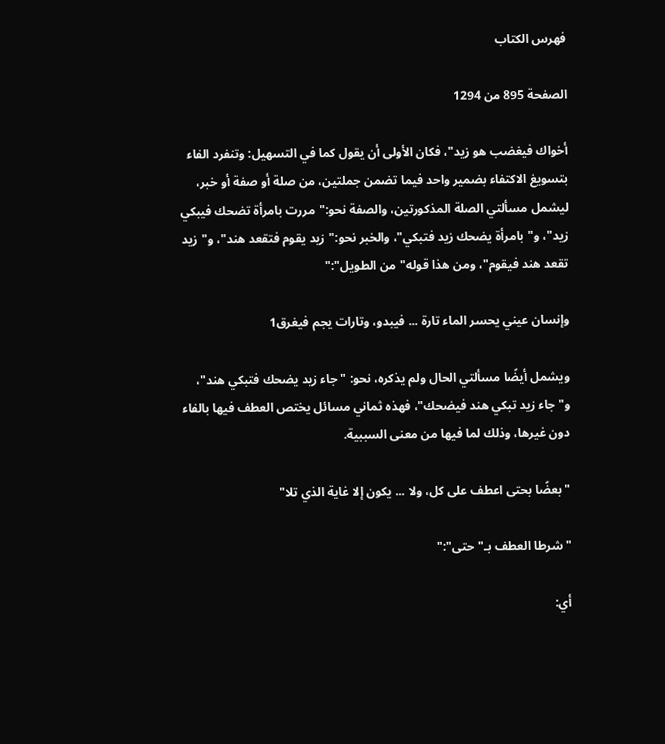فهرس الكتاب

الصفحة 895 من 1294

أخواك فيغضب هو زيد"، فكان الأولى أن يقول كما في التسهيل: وتنفرد الفاء بتسويغ الاكتفاء بضمير واحد فيما تضمن جملتين، من صلة أو صفة أو خبر، ليشمل مسألتي الصلة المذكورتين، والصفة نحو:"مررت بامرأة تضحك فيبكي زيد"، و"بامرأة يضحك زيد فتبكي"، والخبر نحو:"زيد يقوم فتقعد هند"، و"زيد تقعد هند فيقوم"، ومن هذا قوله"من الطويل":"

وإنسان عيني يحسر الماء تارة ... فيبدو، وتارات يجم فيغرق1

ويشمل أيضًا مسألتي الحال ولم يذكره، نحو: "جاء زيد يضحك فتبكي هند"، و"جاء زيد تبكي هند فيضحك"، فهذه ثماني مسائل يختص العطف فيها بالفاء دون غيرها، وذلك لما فيها من معنى السببية.

"بعضًا بحتى اعطف على كل، ولا ... يكون إلا غاية الذي تلا"

"شرطا العطف بـ"حتى":"

أي: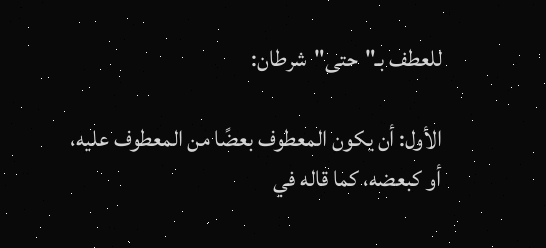للعطف بـ"حتى"شرطان:

الأول: أن يكون المعطوف بعضًا من المعطوف عليه، أو كبعضه، كما قاله في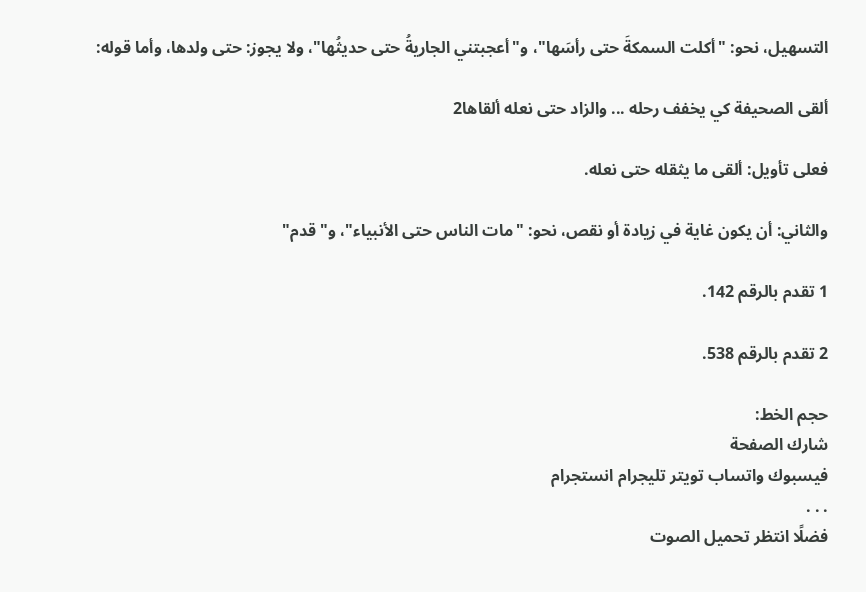التسهيل، نحو: "أكلت السمكةَ حتى رأسَها"، و"أعجبتني الجاريةُ حتى حديثُها"، ولا يجوز: حتى ولدها، وأما قوله:

ألقى الصحيفة كي يخفف رحله ... والزاد حتى نعله ألقاها2

فعلى تأويل: ألقى ما يثقله حتى نعله.

والثاني: أن يكون غاية في زيادة أو نقص، نحو: "مات الناس حتى الأنبياء"، و"قدم"

1 تقدم بالرقم 142.

2 تقدم بالرقم 538.

حجم الخط:
شارك الصفحة
فيسبوك واتساب تويتر تليجرام انستجرام
. . .
فضلًا انتظر تحميل الصوت